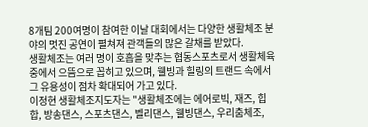8개팀 200여명이 참여한 이날 대회에서는 다양한 생활체조 분야의 멋진 공연이 펼쳐져 관객들의 많은 갈채를 받았다.
생활체조는 여러 명이 호흡을 맞추는 협동스포츠로서 생활체육 중에서 으뜸으로 꼽히고 있으며, 웰빙과 힐링의 트랜드 속에서 그 유용성이 점차 확대되어 가고 있다.
이정현 생활체조지도자는 "생활체조에는 에어로빅, 재즈, 힙합, 방송댄스, 스포츠댄스, 벨리댄스, 웰빙댄스, 우리춤체조,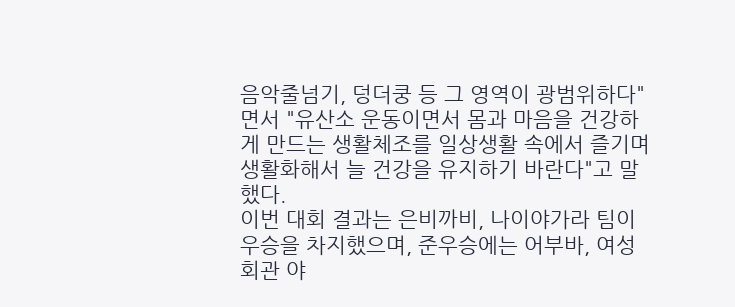음악줄넘기, 덩더쿵 등 그 영역이 광범위하다"면서 "유산소 운동이면서 몸과 마음을 건강하게 만드는 생활체조를 일상생활 속에서 즐기며 생활화해서 늘 건강을 유지하기 바란다"고 말했다.
이번 대회 결과는 은비까비, 나이야가라 팀이 우승을 차지했으며, 준우승에는 어부바, 여성회관 야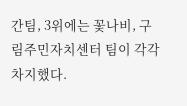간팀, 3위에는 꽃나비, 구림주민자치센터 팀이 각각 차지했다.